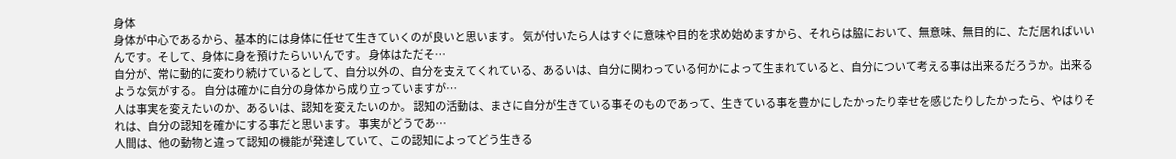身体
身体が中心であるから、基本的には身体に任せて生きていくのが良いと思います。 気が付いたら人はすぐに意味や目的を求め始めますから、それらは脇において、無意味、無目的に、ただ居ればいいんです。そして、身体に身を預けたらいいんです。 身体はただそ…
自分が、常に動的に変わり続けているとして、自分以外の、自分を支えてくれている、あるいは、自分に関わっている何かによって生まれていると、自分について考える事は出来るだろうか。出来るような気がする。 自分は確かに自分の身体から成り立っていますが…
人は事実を変えたいのか、あるいは、認知を変えたいのか。 認知の活動は、まさに自分が生きている事そのものであって、生きている事を豊かにしたかったり幸せを感じたりしたかったら、やはりそれは、自分の認知を確かにする事だと思います。 事実がどうであ…
人間は、他の動物と違って認知の機能が発達していて、この認知によってどう生きる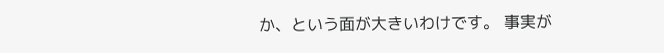か、という面が大きいわけです。 事実が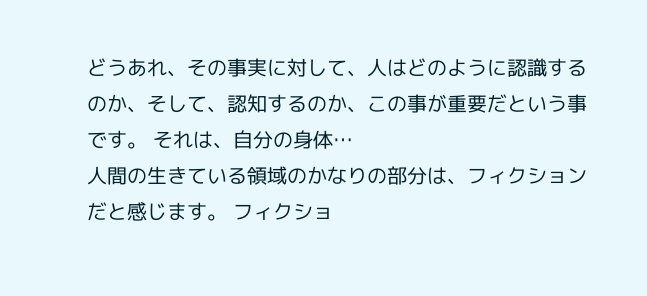どうあれ、その事実に対して、人はどのように認識するのか、そして、認知するのか、この事が重要だという事です。 それは、自分の身体…
人間の生きている領域のかなりの部分は、フィクションだと感じます。 フィクショ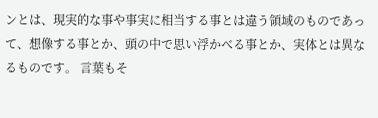ンとは、現実的な事や事実に相当する事とは違う領域のものであって、想像する事とか、頭の中で思い浮かべる事とか、実体とは異なるものです。 言葉もそ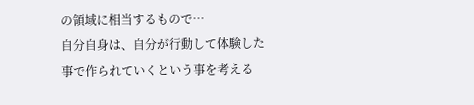の領域に相当するもので…
自分自身は、自分が行動して体験した事で作られていくという事を考える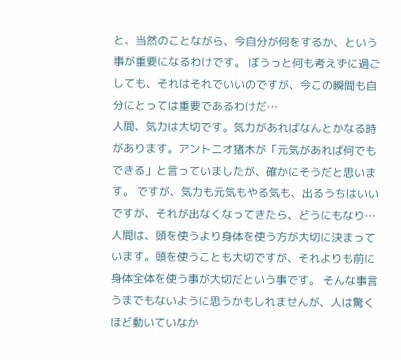と、当然のことながら、今自分が何をするか、という事が重要になるわけです。 ぼうっと何も考えずに過ごしても、それはそれでいいのですが、今この瞬間も自分にとっては重要であるわけだ…
人間、気力は大切です。気力があればなんとかなる時があります。アントニオ猪木が「元気があれば何でもできる」と言っていましたが、確かにそうだと思います。 ですが、気力も元気もやる気も、出るうちはいいですが、それが出なくなってきたら、どうにもなり…
人間は、頭を使うより身体を使う方が大切に決まっています。頭を使うことも大切ですが、それよりも前に身体全体を使う事が大切だという事です。 そんな事言うまでもないように思うかもしれませんが、人は驚くほど動いていなか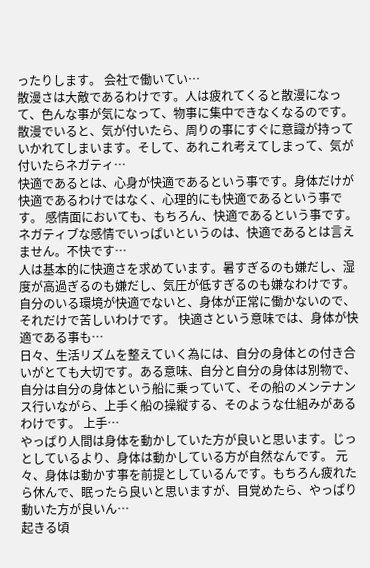ったりします。 会社で働いてい…
散漫さは大敵であるわけです。人は疲れてくると散漫になって、色んな事が気になって、物事に集中できなくなるのです。 散漫でいると、気が付いたら、周りの事にすぐに意識が持っていかれてしまいます。そして、あれこれ考えてしまって、気が付いたらネガティ…
快適であるとは、心身が快適であるという事です。身体だけが快適であるわけではなく、心理的にも快適であるという事です。 感情面においても、もちろん、快適であるという事です。ネガティブな感情でいっぱいというのは、快適であるとは言えません。不快です…
人は基本的に快適さを求めています。暑すぎるのも嫌だし、湿度が高過ぎるのも嫌だし、気圧が低すぎるのも嫌なわけです。 自分のいる環境が快適でないと、身体が正常に働かないので、それだけで苦しいわけです。 快適さという意味では、身体が快適である事も…
日々、生活リズムを整えていく為には、自分の身体との付き合いがとても大切です。ある意味、自分と自分の身体は別物で、自分は自分の身体という船に乗っていて、その船のメンテナンス行いながら、上手く船の操縦する、そのような仕組みがあるわけです。 上手…
やっぱり人間は身体を動かしていた方が良いと思います。じっとしているより、身体は動かしている方が自然なんです。 元々、身体は動かす事を前提としているんです。もちろん疲れたら休んで、眠ったら良いと思いますが、目覚めたら、やっぱり動いた方が良いん…
起きる頃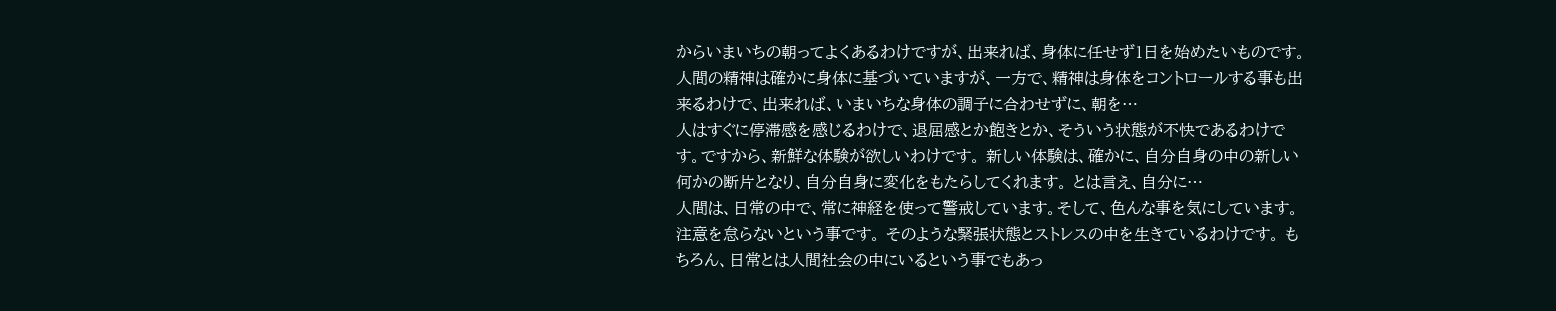からいまいちの朝ってよくあるわけですが、出来れば、身体に任せず1日を始めたいものです。 人間の精神は確かに身体に基づいていますが、一方で、精神は身体をコントロールする事も出来るわけで、出来れば、いまいちな身体の調子に合わせずに、朝を…
人はすぐに停滞感を感じるわけで、退屈感とか飽きとか、そういう状態が不快であるわけです。ですから、新鮮な体験が欲しいわけです。 新しい体験は、確かに、自分自身の中の新しい何かの断片となり、自分自身に変化をもたらしてくれます。 とは言え、自分に…
人間は、日常の中で、常に神経を使って警戒しています。そして、色んな事を気にしています。注意を怠らないという事です。 そのような緊張状態とストレスの中を生きているわけです。 もちろん、日常とは人間社会の中にいるという事でもあっ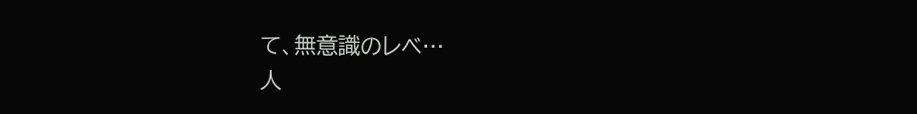て、無意識のレベ…
人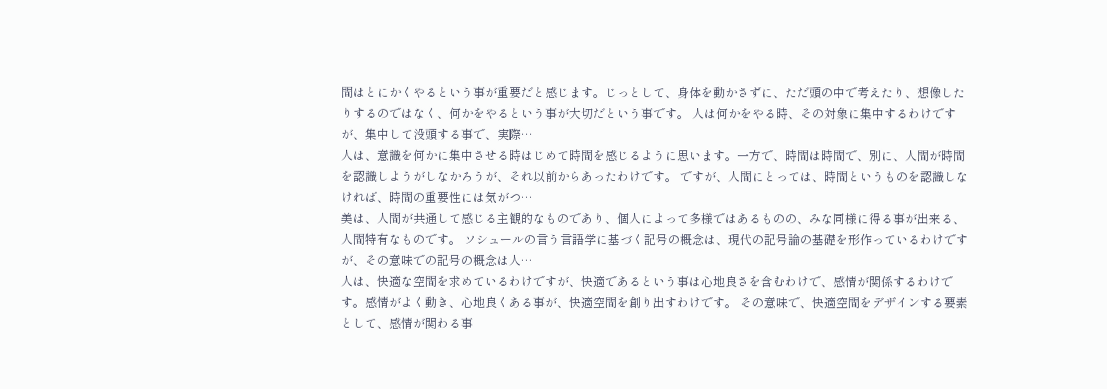間はとにかくやるという事が重要だと感じます。じっとして、身体を動かさずに、ただ頭の中で考えたり、想像したりするのではなく、何かをやるという事が大切だという事です。 人は何かをやる時、その対象に集中するわけですが、集中して没頭する事で、実際…
人は、意識を何かに集中させる時はじめて時間を感じるように思います。一方で、時間は時間で、別に、人間が時間を認識しようがしなかろうが、それ以前からあったわけです。 ですが、人間にとっては、時間というものを認識しなければ、時間の重要性には気がつ…
美は、人間が共通して感じる主観的なものであり、個人によって多様ではあるものの、みな同様に得る事が出来る、人間特有なものです。 ソシュールの言う言語学に基づく記号の概念は、現代の記号論の基礎を形作っているわけですが、その意味での記号の概念は人…
人は、快適な空間を求めているわけですが、快適であるという事は心地良さを含むわけで、感情が関係するわけです。感情がよく動き、心地良くある事が、快適空間を創り出すわけです。 その意味で、快適空間をデザインする要素として、感情が関わる事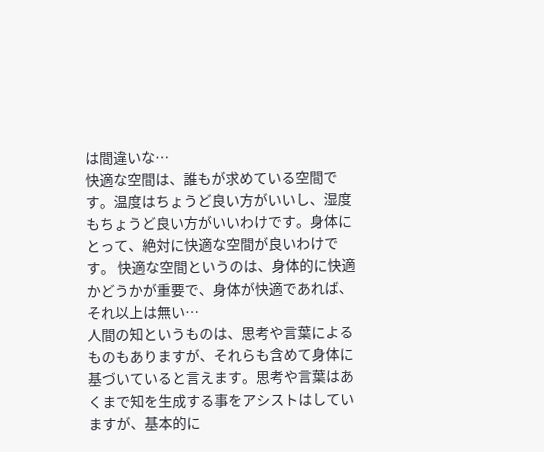は間違いな…
快適な空間は、誰もが求めている空間です。温度はちょうど良い方がいいし、湿度もちょうど良い方がいいわけです。身体にとって、絶対に快適な空間が良いわけです。 快適な空間というのは、身体的に快適かどうかが重要で、身体が快適であれば、それ以上は無い…
人間の知というものは、思考や言葉によるものもありますが、それらも含めて身体に基づいていると言えます。思考や言葉はあくまで知を生成する事をアシストはしていますが、基本的に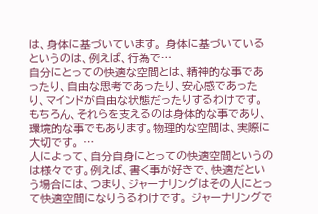は、身体に基づいています。 身体に基づいているというのは、例えば、行為で…
自分にとっての快適な空間とは、精神的な事であったり、自由な思考であったり、安心感であったり、マインドが自由な状態だったりするわけです。 もちろん、それらを支えるのは身体的な事であり、環境的な事でもあります。物理的な空間は、実際に大切です。 …
人によって、自分自身にとっての快適空間というのは様々です。例えば、書く事が好きで、快適だという場合には、つまり、ジャーナリングはその人にとって快適空間になりうるわけです。 ジャーナリングで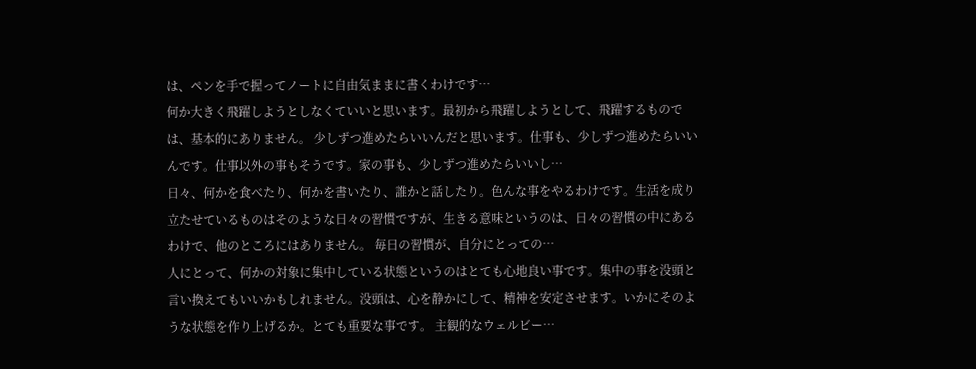は、ペンを手で握ってノートに自由気ままに書くわけです…
何か大きく飛躍しようとしなくていいと思います。最初から飛躍しようとして、飛躍するものでは、基本的にありません。 少しずつ進めたらいいんだと思います。仕事も、少しずつ進めたらいいんです。仕事以外の事もそうです。家の事も、少しずつ進めたらいいし…
日々、何かを食べたり、何かを書いたり、誰かと話したり。色んな事をやるわけです。生活を成り立たせているものはそのような日々の習慣ですが、生きる意味というのは、日々の習慣の中にあるわけで、他のところにはありません。 毎日の習慣が、自分にとっての…
人にとって、何かの対象に集中している状態というのはとても心地良い事です。集中の事を没頭と言い換えてもいいかもしれません。没頭は、心を静かにして、精神を安定させます。いかにそのような状態を作り上げるか。とても重要な事です。 主観的なウェルビー…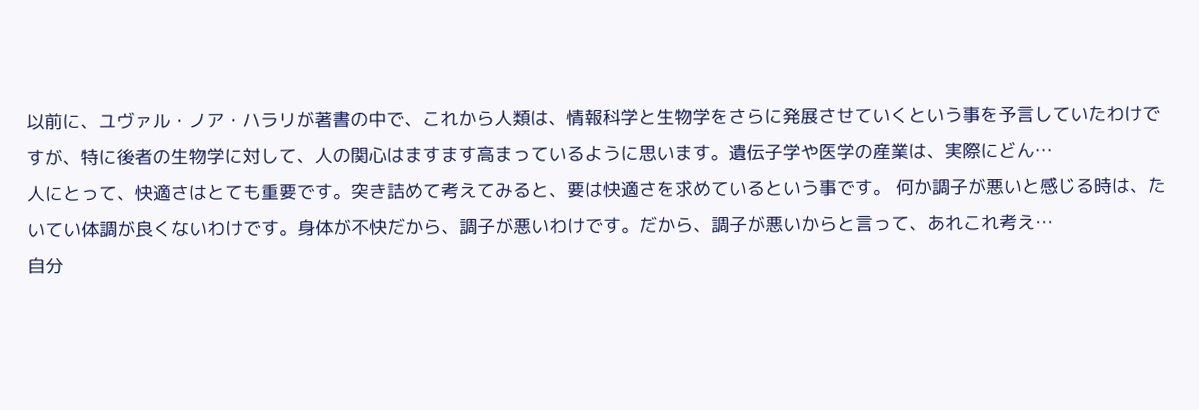以前に、ユヴァル・ノア・ハラリが著書の中で、これから人類は、情報科学と生物学をさらに発展させていくという事を予言していたわけですが、特に後者の生物学に対して、人の関心はますます高まっているように思います。遺伝子学や医学の産業は、実際にどん…
人にとって、快適さはとても重要です。突き詰めて考えてみると、要は快適さを求めているという事です。 何か調子が悪いと感じる時は、たいてい体調が良くないわけです。身体が不快だから、調子が悪いわけです。だから、調子が悪いからと言って、あれこれ考え…
自分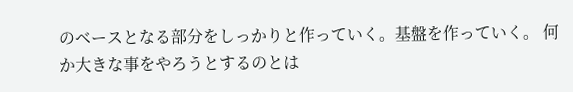のベースとなる部分をしっかりと作っていく。基盤を作っていく。 何か大きな事をやろうとするのとは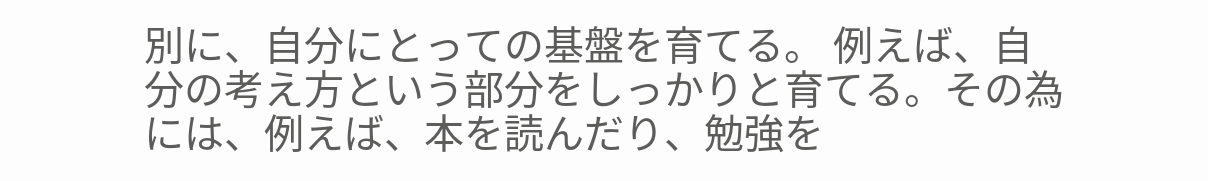別に、自分にとっての基盤を育てる。 例えば、自分の考え方という部分をしっかりと育てる。その為には、例えば、本を読んだり、勉強を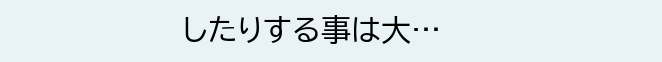したりする事は大…